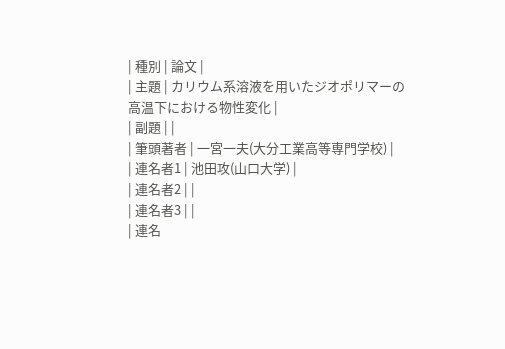| 種別 | 論文 |
| 主題 | カリウム系溶液を用いたジオポリマーの高温下における物性変化 |
| 副題 | |
| 筆頭著者 | 一宮一夫(大分工業高等専門学校) |
| 連名者1 | 池田攻(山口大学) |
| 連名者2 | |
| 連名者3 | |
| 連名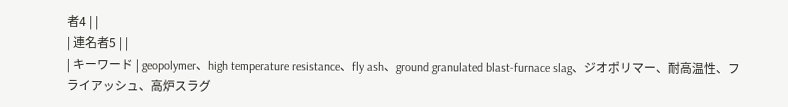者4 | |
| 連名者5 | |
| キーワード | geopolymer、high temperature resistance、fly ash、ground granulated blast-furnace slag、ジオポリマー、耐高温性、フライアッシュ、高炉スラグ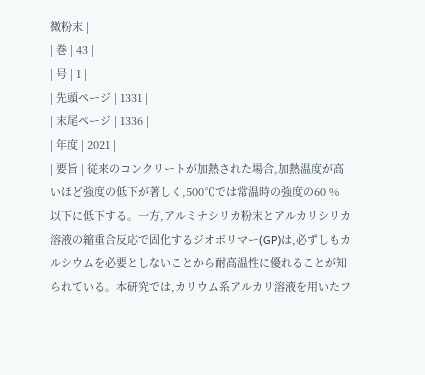微粉末 |
| 巻 | 43 |
| 号 | 1 |
| 先頭ページ | 1331 |
| 末尾ページ | 1336 |
| 年度 | 2021 |
| 要旨 | 従来のコンクリートが加熱された場合,加熱温度が高いほど強度の低下が著しく,500℃では常温時の強度の60 % 以下に低下する。一方,アルミナシリカ粉末とアルカリシリカ溶液の縮重合反応で固化するジオポリマー(GP)は,必ずしもカルシウムを必要としないことから耐高温性に優れることが知られている。本研究では,カリウム系アルカリ溶液を用いたフ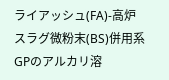ライアッシュ(FA)-高炉スラグ微粉末(BS)併用系GPのアルカリ溶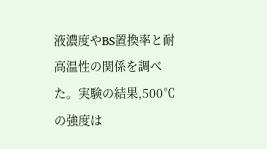液濃度やBS置換率と耐高温性の関係を調べた。実験の結果,500℃の強度は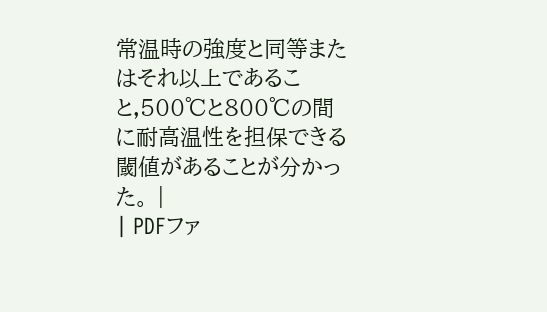常温時の強度と同等またはそれ以上であること,500℃と800℃の間に耐高温性を担保できる閾値があることが分かった。 |
| PDFファ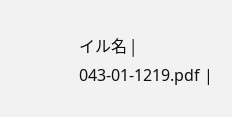イル名 | 043-01-1219.pdf |